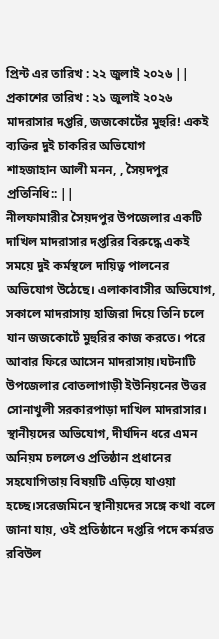প্রিন্ট এর তারিখ : ২২ জুলাই ২০২৬ ||
প্রকাশের তারিখ : ২১ জুলাই ২০২৬
মাদরাসার দপ্তরি, জজকোর্টের মুহুরি! একই ব্যক্তির দুই চাকরির অভিযোগ
শাহজাহান আলী মনন, , সৈয়দপুর প্রতিনিধি:: ||
নীলফামারীর সৈয়দপুর উপজেলার একটি দাখিল মাদরাসার দপ্তরির বিরুদ্ধে একই সময়ে দুই কর্মস্থলে দায়িত্ব পালনের অভিযোগ উঠেছে। এলাকাবাসীর অভিযোগ, সকালে মাদরাসায় হাজিরা দিয়ে তিনি চলে যান জজকোর্টে মুহুরির কাজ করতে। পরে আবার ফিরে আসেন মাদরাসায়।ঘটনাটি উপজেলার বোতলাগাড়ী ইউনিয়নের উত্তর সোনাখুলী সরকারপাড়া দাখিল মাদরাসার। স্থানীয়দের অভিযোগ, দীর্ঘদিন ধরে এমন অনিয়ম চললেও প্রতিষ্ঠান প্রধানের সহযোগিতায় বিষয়টি এড়িয়ে যাওয়া হচ্ছে।সরেজমিনে স্থানীয়দের সঙ্গে কথা বলে জানা যায়, ওই প্রতিষ্ঠানে দপ্তরি পদে কর্মরত রবিউল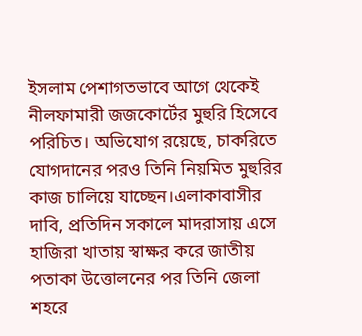ইসলাম পেশাগতভাবে আগে থেকেই নীলফামারী জজকোর্টের মুহুরি হিসেবে পরিচিত। অভিযোগ রয়েছে, চাকরিতে যোগদানের পরও তিনি নিয়মিত মুহুরির কাজ চালিয়ে যাচ্ছেন।এলাকাবাসীর দাবি, প্রতিদিন সকালে মাদরাসায় এসে হাজিরা খাতায় স্বাক্ষর করে জাতীয় পতাকা উত্তোলনের পর তিনি জেলা শহরে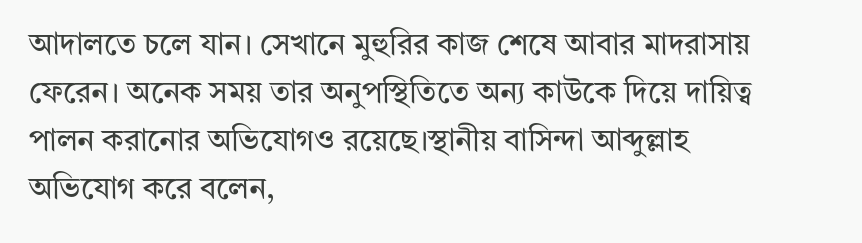আদালতে চলে যান। সেখানে মুহুরির কাজ শেষে আবার মাদরাসায় ফেরেন। অনেক সময় তার অনুপস্থিতিতে অন্য কাউকে দিয়ে দায়িত্ব পালন করানোর অভিযোগও রয়েছে।স্থানীয় বাসিন্দা আব্দুল্লাহ অভিযোগ করে বলেন,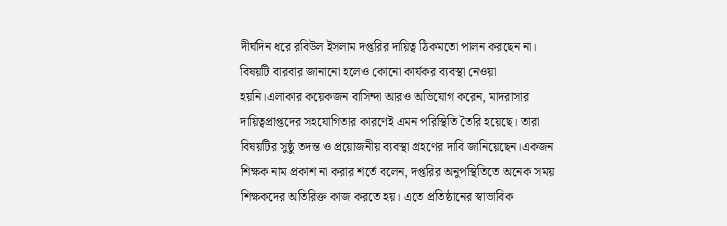দীর্ঘদিন ধরে রবিউল ইসলাম দপ্তরির দায়িত্ব ঠিকমতো পালন করছেন না। বিষয়টি বারবার জানানো হলেও কোনো কার্যকর ব্যবস্থা নেওয়া হয়নি।এলাকার কয়েকজন বাসিন্দা আরও অভিযোগ করেন, মাদরাসার দায়িত্বপ্রাপ্তদের সহযোগিতার কারণেই এমন পরিস্থিতি তৈরি হয়েছে। তারা বিষয়টির সুষ্ঠু তদন্ত ও প্রয়োজনীয় ব্যবস্থা গ্রহণের দাবি জানিয়েছেন।একজন শিক্ষক নাম প্রকাশ না করার শর্তে বলেন, দপ্তরির অনুপস্থিতিতে অনেক সময় শিক্ষকদের অতিরিক্ত কাজ করতে হয়। এতে প্রতিষ্ঠানের স্বাভাবিক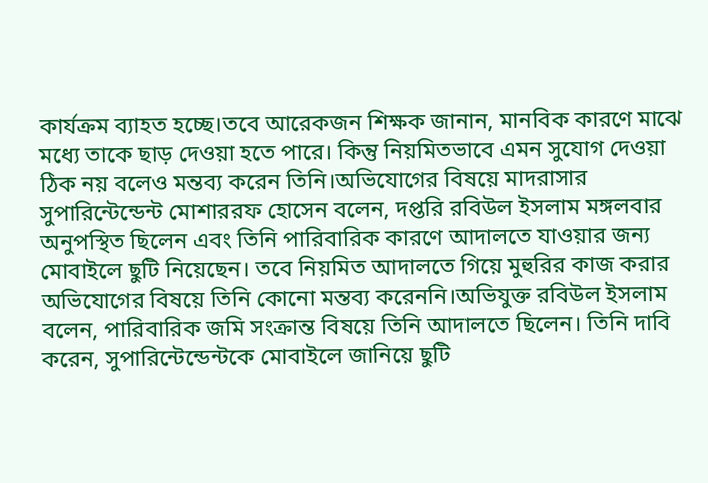কার্যক্রম ব্যাহত হচ্ছে।তবে আরেকজন শিক্ষক জানান, মানবিক কারণে মাঝে মধ্যে তাকে ছাড় দেওয়া হতে পারে। কিন্তু নিয়মিতভাবে এমন সুযোগ দেওয়া ঠিক নয় বলেও মন্তব্য করেন তিনি।অভিযোগের বিষয়ে মাদরাসার সুপারিন্টেন্ডেন্ট মোশাররফ হোসেন বলেন, দপ্তরি রবিউল ইসলাম মঙ্গলবার অনুপস্থিত ছিলেন এবং তিনি পারিবারিক কারণে আদালতে যাওয়ার জন্য মোবাইলে ছুটি নিয়েছেন। তবে নিয়মিত আদালতে গিয়ে মুহুরির কাজ করার অভিযোগের বিষয়ে তিনি কোনো মন্তব্য করেননি।অভিযুক্ত রবিউল ইসলাম বলেন, পারিবারিক জমি সংক্রান্ত বিষয়ে তিনি আদালতে ছিলেন। তিনি দাবি করেন, সুপারিন্টেন্ডেন্টকে মোবাইলে জানিয়ে ছুটি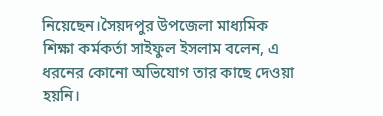নিয়েছেন।সৈয়দপুর উপজেলা মাধ্যমিক শিক্ষা কর্মকর্তা সাইফুল ইসলাম বলেন, এ ধরনের কোনো অভিযোগ তার কাছে দেওয়া হয়নি।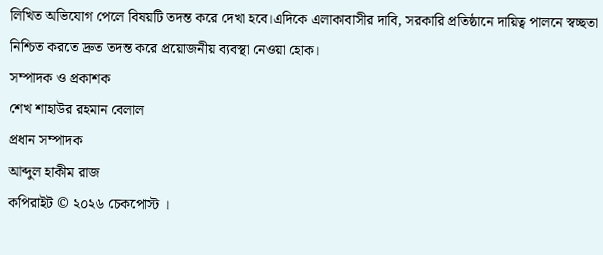লিখিত অভিযোগ পেলে বিষয়টি তদন্ত করে দেখা হবে।এদিকে এলাকাবাসীর দাবি, সরকারি প্রতিষ্ঠানে দায়িত্ব পালনে স্বচ্ছতা নিশ্চিত করতে দ্রুত তদন্ত করে প্রয়োজনীয় ব্যবস্থা নেওয়া হোক।
সম্পাদক ও প্রকাশক
শেখ শাহাউর রহমান বেলাল
প্রধান সম্পাদক
আব্দুল হাকীম রাজ
কপিরাইট © ২০২৬ চেকপোস্ট ।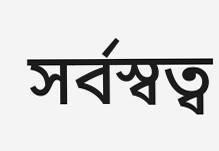সর্বস্বত্ব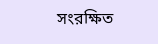সংরক্ষিত